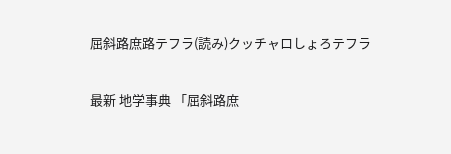屈斜路庶路テフラ(読み)クッチャロしょろテフラ

最新 地学事典 「屈斜路庶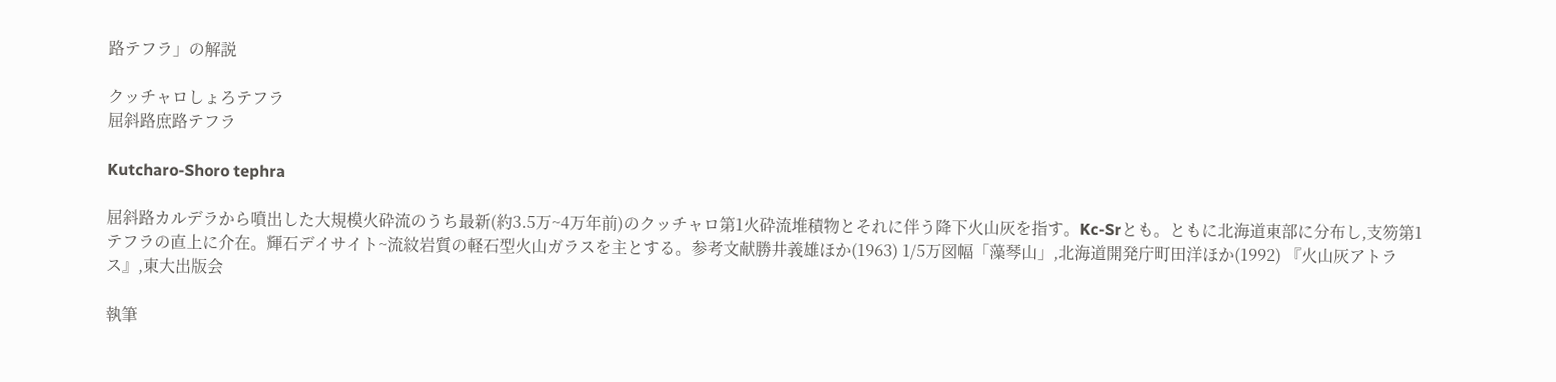路テフラ」の解説

クッチャロしょろテフラ
屈斜路庶路テフラ

Kutcharo-Shoro tephra

屈斜路カルデラから噴出した大規模火砕流のうち最新(約3.5万~4万年前)のクッチャロ第1火砕流堆積物とそれに伴う降下火山灰を指す。Kc-Srとも。ともに北海道東部に分布し,支笏第1テフラの直上に介在。輝石デイサイト~流紋岩質の軽石型火山ガラスを主とする。参考文献勝井義雄ほか(1963) 1/5万図幅「藻琴山」,北海道開発庁町田洋ほか(1992) 『火山灰アトラス』,東大出版会

執筆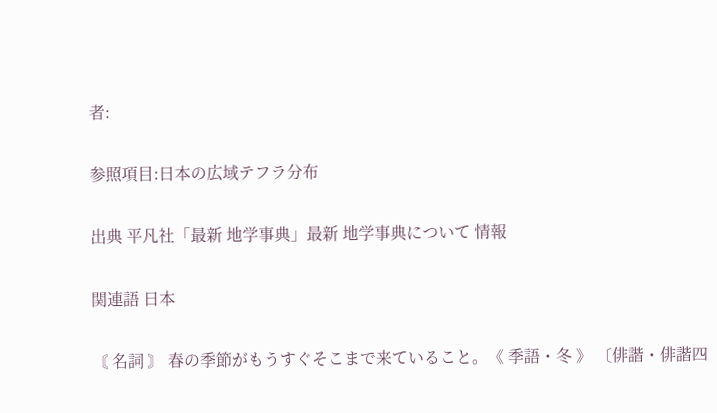者:

参照項目:日本の広域テフラ分布

出典 平凡社「最新 地学事典」最新 地学事典について 情報

関連語 日本

〘 名詞 〙 春の季節がもうすぐそこまで来ていること。《 季語・冬 》 〔俳諧・俳諧四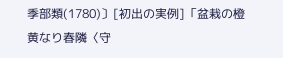季部類(1780)〕[初出の実例]「盆栽の橙黄なり春隣〈守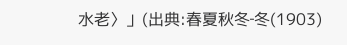水老〉」(出典:春夏秋冬‐冬(1903)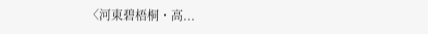〈河東碧梧桐・高...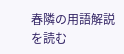春隣の用語解説を読む